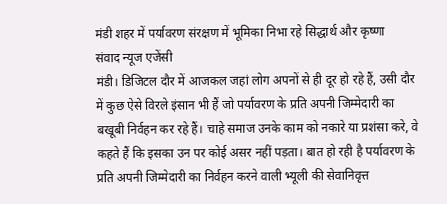मंडी शहर में पर्यावरण संरक्षण में भूमिका निभा रहे सिद्धार्थ और कृष्णा
संवाद न्यूज एजेंसी
मंडी। डिजिटल दौर में आजकल जहां लोग अपनों से ही दूर हो रहे हैं, उसी दौर में कुछ ऐसे विरले इंसान भी हैं जो पर्यावरण के प्रति अपनी जिम्मेदारी का बखूबी निर्वहन कर रहे हैं। चाहे समाज उनके काम को नकारे या प्रशंसा करे, वे कहते हैं कि इसका उन पर कोई असर नहीं पड़ता। बात हो रही है पर्यावरण के प्रति अपनी जिम्मेदारी का निर्वहन करने वाली भ्यूली की सेवानिवृत्त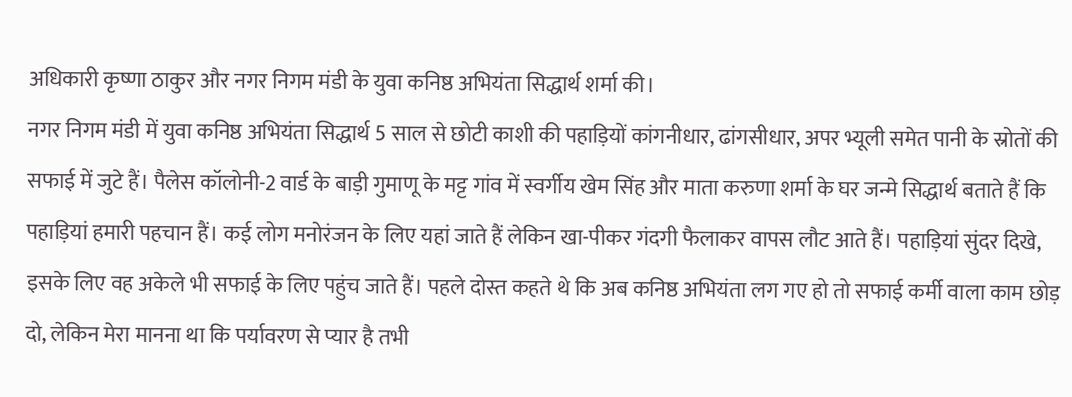अधिकारी कृष्णा ठाकुर और नगर निगम मंडी के युवा कनिष्ठ अभियंता सिद्धार्थ शर्मा की।
नगर निगम मंडी में युवा कनिष्ठ अभियंता सिद्धार्थ 5 साल से छोटी काशी की पहाड़ियों कांगनीधार, ढांगसीधार, अपर भ्यूली समेत पानी के स्रोतों की सफाई में जुटे हैं। पैलेस कॉलोनी-2 वार्ड के बाड़ी गुमाणू के मट्ट गांव में स्वर्गीय खेम सिंह और माता करुणा शर्मा के घर जन्मे सिद्धार्थ बताते हैं कि पहाड़ियां हमारी पहचान हैं। कई लोग मनोरंजन के लिए यहां जाते हैं लेकिन खा-पीकर गंदगी फैलाकर वापस लौट आते हैं। पहाड़ियां सुंदर दिखे, इसके लिए वह अकेले भी सफाई के लिए पहुंच जाते हैं। पहले दोस्त कहते थे कि अब कनिष्ठ अभियंता लग गए हो तो सफाई कर्मी वाला काम छोड़ दो, लेकिन मेरा मानना था कि पर्यावरण से प्यार है तभी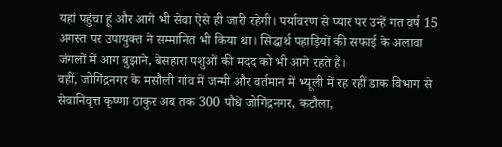यहां पहुंचा हूं और आगे भी सेवा ऐसे ही जारी रहेगी। पर्यावरण से प्यार पर उन्हें गत वर्ष 15 अगस्त पर उपायुक्त ने सम्मानित भी किया था। सिद्धार्थ पहाड़ियों की सफाई के अलावा जंगलों में आग बुझाने, बेसहारा पशुओं की मदद को भी आगे रहते हैं।
वहीं, जोगिंद्रनगर के मसौली गांव में जन्मी और वर्तमान में भ्यूली में रह रहीं डाक विभाग से सेवानिवृत्त कृष्णा ठाकुर अब तक 300 पौधे जोगिंद्रनगर, कटौला,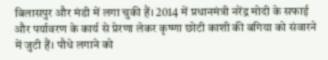बिलासपुर और मंडी में लगा चुकी हैं। 2014 में प्रधानमंत्री नरेंद्र मोदी के सफाई और पर्यावरण के कार्य से प्रेरणा लेकर कृष्णा छोटी काशी की बगिया को संवारने में जुटी हैं। पौधे लगाने को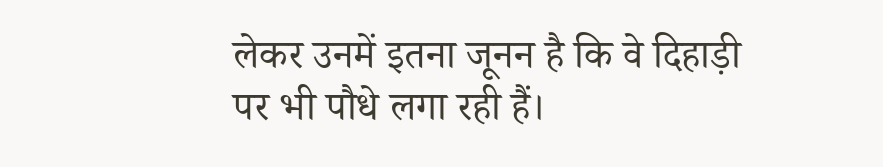लेकर उनमें इतना जूनन है कि वे दिहाड़ी पर भी पौधे लगा रही हैं।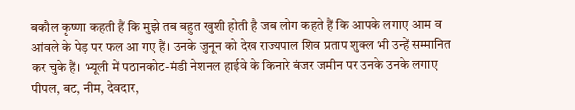बकौल कृष्णा कहती हैं कि मुझे तब बहुत खुशी होती है जब लोग कहते हैं कि आपके लगाए आम व आंवले के पेड़ पर फल आ गए हैं। उनके जुनून को देख राज्यपाल शिव प्रताप शुक्ल भी उन्हें सम्मानित कर चुके हैं। भ्यूली में पठानकोट-मंडी नेशनल हाईवे के किनारे बंजर जमीन पर उनके उनके लगाए पीपल, बट, नीम, देवदार,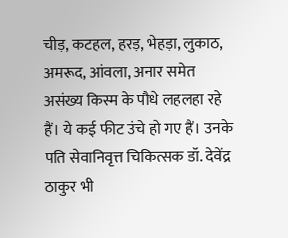चीड़, कटहल, हरड़, भेहड़ा, लुकाठ, अमरूद, आंवला, अनार समेत असंख्य किस्म के पौधे लहलहा रहे हैं। ये कई फीट उंचे हो गए हैं। उनके पति सेवानिवृत्त चिकित्सक डॉ. देवेंद्र ठाकुर भी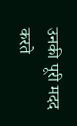उनकी पूरी मदद करते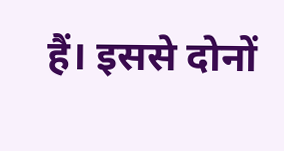हैं। इससे दोनों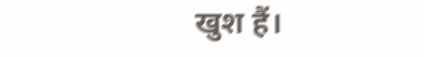खुश हैं।